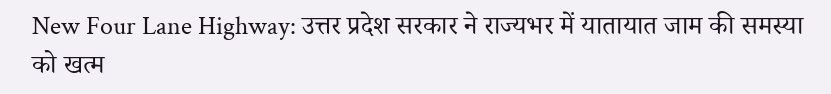New Four Lane Highway: उत्तर प्रदेश सरकार ने राज्यभर में यातायात जाम की समस्या को खत्म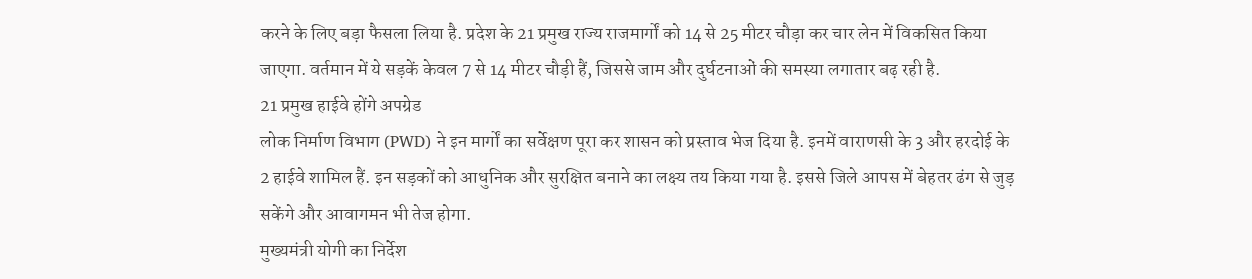करने के लिए बड़ा फैसला लिया है. प्रदेश के 21 प्रमुख राज्य राजमार्गों को 14 से 25 मीटर चौड़ा कर चार लेन में विकसित किया जाएगा. वर्तमान में ये सड़कें केवल 7 से 14 मीटर चौड़ी हैं, जिससे जाम और दुर्घटनाओं की समस्या लगातार बढ़ रही है.
21 प्रमुख हाईवे होंगे अपग्रेड
लोक निर्माण विभाग (PWD) ने इन मार्गों का सर्वेक्षण पूरा कर शासन को प्रस्ताव भेज दिया है. इनमें वाराणसी के 3 और हरदोई के 2 हाईवे शामिल हैं. इन सड़कों को आधुनिक और सुरक्षित बनाने का लक्ष्य तय किया गया है. इससे जिले आपस में बेहतर ढंग से जुड़ सकेंगे और आवागमन भी तेज होगा.
मुख्यमंत्री योगी का निर्देश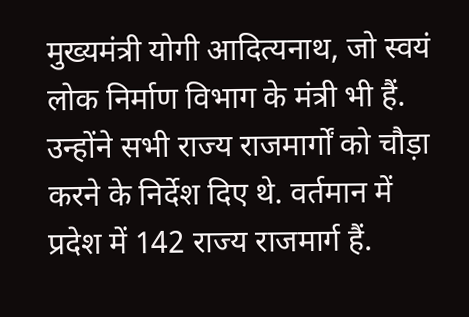मुख्यमंत्री योगी आदित्यनाथ, जो स्वयं लोक निर्माण विभाग के मंत्री भी हैं. उन्होंने सभी राज्य राजमार्गों को चौड़ा करने के निर्देश दिए थे. वर्तमान में प्रदेश में 142 राज्य राजमार्ग हैं.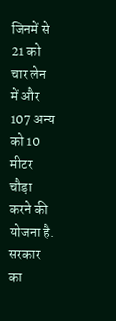जिनमें से 21 को चार लेन में और 107 अन्य को 10 मीटर चौड़ा करने की योजना है. सरकार का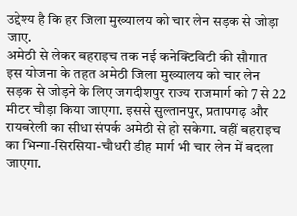उद्देश्य है कि हर जिला मुख्यालय को चार लेन सड़क से जोड़ा जाए.
अमेठी से लेकर बहराइच तक नई कनेक्टिविटी की सौगात
इस योजना के तहत अमेठी जिला मुख्यालय को चार लेन सड़क से जोड़ने के लिए जगदीशपुर राज्य राजमार्ग को 7 से 22 मीटर चौड़ा किया जाएगा. इससे सुल्तानपुर, प्रतापगढ़ और रायबरेली का सीधा संपर्क अमेठी से हो सकेगा. वहीं बहराइच का भिन्गा-सिरसिया-चौधरी डीह मार्ग भी चार लेन में बदला जाएगा.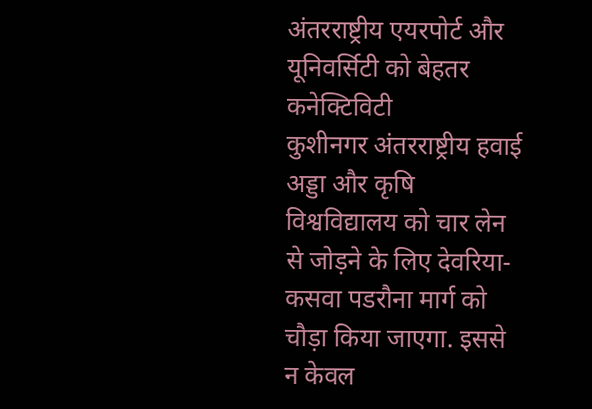अंतरराष्ट्रीय एयरपोर्ट और यूनिवर्सिटी को बेहतर कनेक्टिविटी
कुशीनगर अंतरराष्ट्रीय हवाई अड्डा और कृषि विश्वविद्यालय को चार लेन से जोड़ने के लिए देवरिया-कसवा पडरौना मार्ग को चौड़ा किया जाएगा. इससे न केवल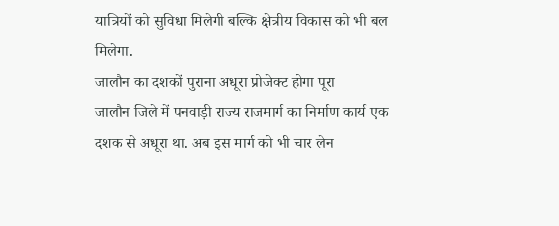यात्रियों को सुविधा मिलेगी बल्कि क्षेत्रीय विकास को भी बल मिलेगा.
जालौन का दशकों पुराना अधूरा प्रोजेक्ट होगा पूरा
जालौन जिले में पनवाड़ी राज्य राजमार्ग का निर्माण कार्य एक दशक से अधूरा था. अब इस मार्ग को भी चार लेन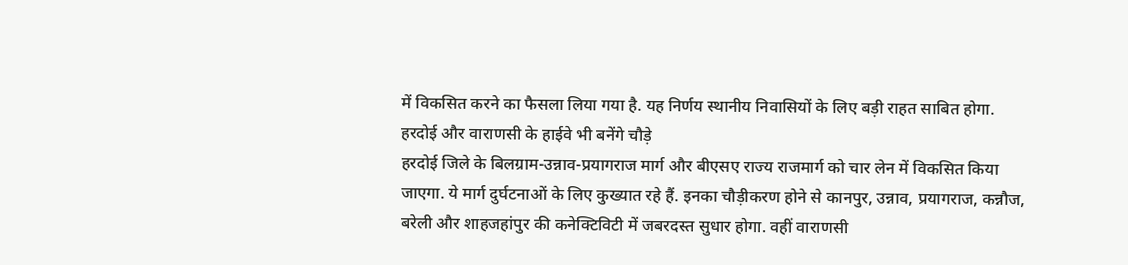में विकसित करने का फैसला लिया गया है. यह निर्णय स्थानीय निवासियों के लिए बड़ी राहत साबित होगा.
हरदोई और वाराणसी के हाईवे भी बनेंगे चौड़े
हरदोई जिले के बिलग्राम-उन्नाव-प्रयागराज मार्ग और बीएसए राज्य राजमार्ग को चार लेन में विकसित किया जाएगा. ये मार्ग दुर्घटनाओं के लिए कुख्यात रहे हैं. इनका चौड़ीकरण होने से कानपुर, उन्नाव, प्रयागराज, कन्नौज, बरेली और शाहजहांपुर की कनेक्टिविटी में जबरदस्त सुधार होगा. वहीं वाराणसी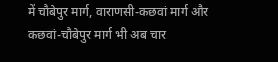में चौबेपुर मार्ग, वाराणसी-कछवां मार्ग और कछवां-चौबेपुर मार्ग भी अब चार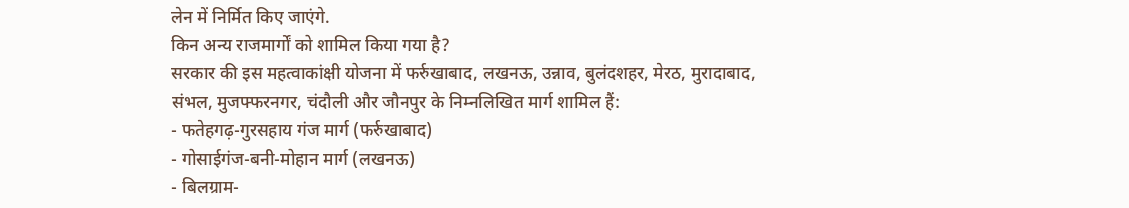लेन में निर्मित किए जाएंगे.
किन अन्य राजमार्गों को शामिल किया गया है?
सरकार की इस महत्वाकांक्षी योजना में फर्रुखाबाद, लखनऊ, उन्नाव, बुलंदशहर, मेरठ, मुरादाबाद, संभल, मुजफ्फरनगर, चंदौली और जौनपुर के निम्नलिखित मार्ग शामिल हैं:
- फतेहगढ़-गुरसहाय गंज मार्ग (फर्रुखाबाद)
- गोसाईगंज-बनी-मोहान मार्ग (लखनऊ)
- बिलग्राम-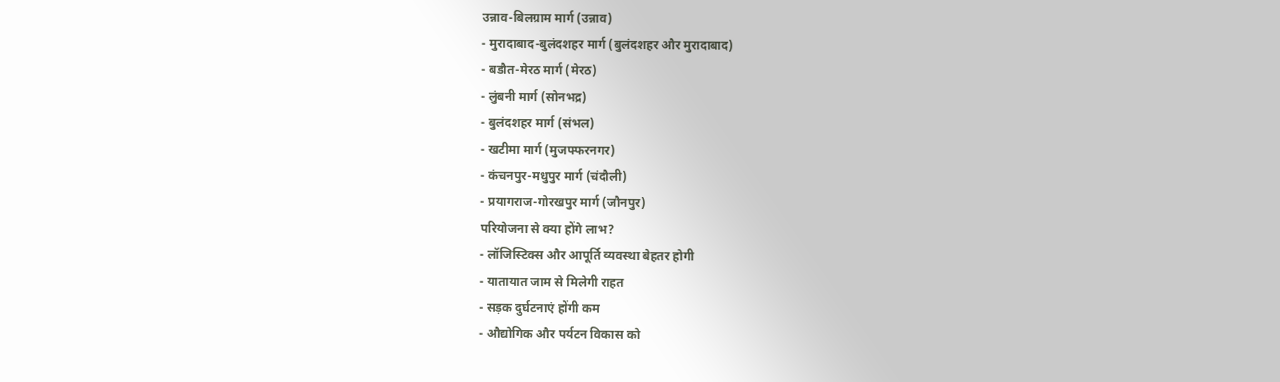उन्नाव-बिलग्राम मार्ग (उन्नाव)
- मुरादाबाद-बुलंदशहर मार्ग (बुलंदशहर और मुरादाबाद)
- बडौत-मेरठ मार्ग (मेरठ)
- लुंबनी मार्ग (सोनभद्र)
- बुलंदशहर मार्ग (संभल)
- खटीमा मार्ग (मुजफ्फरनगर)
- कंचनपुर-मधुपुर मार्ग (चंदौली)
- प्रयागराज-गोरखपुर मार्ग (जौनपुर)
परियोजना से क्या होंगे लाभ?
- लॉजिस्टिक्स और आपूर्ति व्यवस्था बेहतर होगी
- यातायात जाम से मिलेगी राहत
- सड़क दुर्घटनाएं होंगी कम
- औद्योगिक और पर्यटन विकास को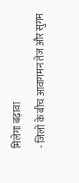मिलेगा बढ़ावा
- जिलों के बीच आवागमन तेज और सुगम